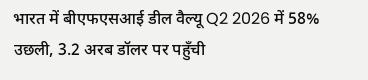भारत में बीएफएसआई डील वैल्यू Q2 2026 में 58% उछली, 3.2 अरब डॉलर पर पहुँची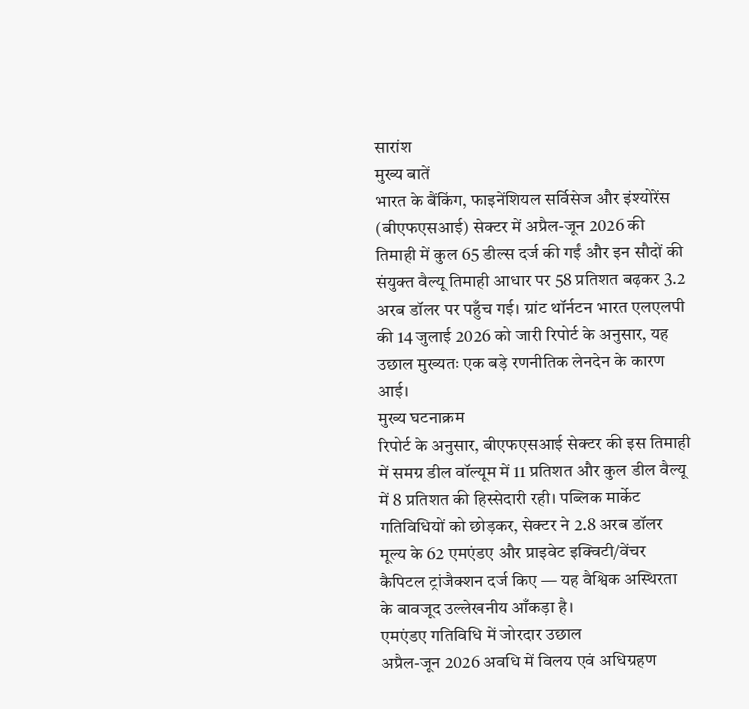सारांश
मुख्य बातें
भारत के बैंकिंग, फाइनेंशियल सर्विसेज और इंश्योरेंस (बीएफएसआई) सेक्टर में अप्रैल-जून 2026 की तिमाही में कुल 65 डील्स दर्ज की गईं और इन सौदों की संयुक्त वैल्यू तिमाही आधार पर 58 प्रतिशत बढ़कर 3.2 अरब डॉलर पर पहुँच गई। ग्रांट थॉर्नटन भारत एलएलपी की 14 जुलाई 2026 को जारी रिपोर्ट के अनुसार, यह उछाल मुख्यतः एक बड़े रणनीतिक लेनदेन के कारण आई।
मुख्य घटनाक्रम
रिपोर्ट के अनुसार, बीएफएसआई सेक्टर की इस तिमाही में समग्र डील वॉल्यूम में 11 प्रतिशत और कुल डील वैल्यू में 8 प्रतिशत की हिस्सेदारी रही। पब्लिक मार्केट गतिविधियों को छोड़कर, सेक्टर ने 2.8 अरब डॉलर मूल्य के 62 एमएंडए और प्राइवेट इक्विटी/वेंचर कैपिटल ट्रांजैक्शन दर्ज किए — यह वैश्विक अस्थिरता के बावजूद उल्लेखनीय आँकड़ा है।
एमएंडए गतिविधि में जोरदार उछाल
अप्रैल-जून 2026 अवधि में विलय एवं अधिग्रहण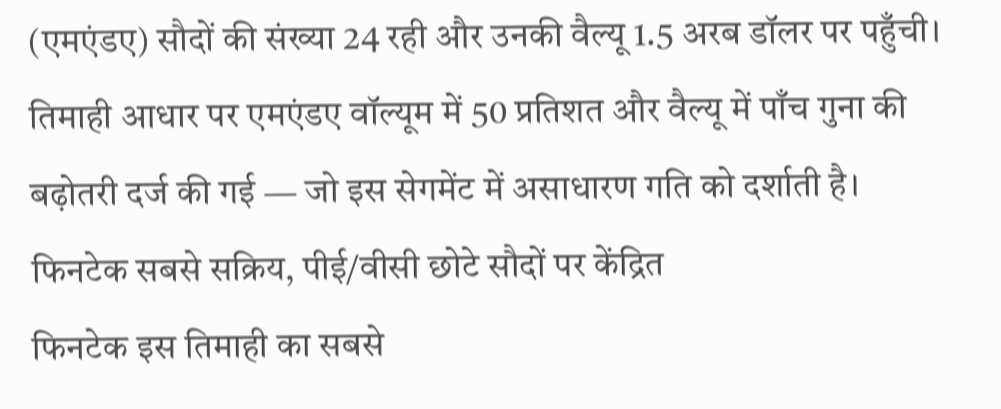(एमएंडए) सौदों की संख्या 24 रही और उनकी वैल्यू 1.5 अरब डॉलर पर पहुँची। तिमाही आधार पर एमएंडए वॉल्यूम में 50 प्रतिशत और वैल्यू में पाँच गुना की बढ़ोतरी दर्ज की गई — जो इस सेगमेंट में असाधारण गति को दर्शाती है।
फिनटेक सबसे सक्रिय, पीई/वीसी छोटे सौदों पर केंद्रित
फिनटेक इस तिमाही का सबसे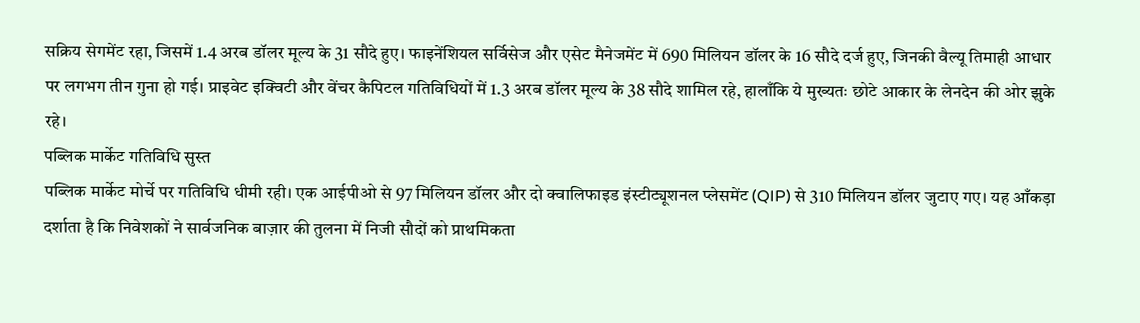सक्रिय सेगमेंट रहा, जिसमें 1.4 अरब डॉलर मूल्य के 31 सौदे हुए। फाइनेंशियल सर्विसेज और एसेट मैनेजमेंट में 690 मिलियन डॉलर के 16 सौदे दर्ज हुए, जिनकी वैल्यू तिमाही आधार पर लगभग तीन गुना हो गई। प्राइवेट इक्विटी और वेंचर कैपिटल गतिविधियों में 1.3 अरब डॉलर मूल्य के 38 सौदे शामिल रहे, हालाँकि ये मुख्यतः छोटे आकार के लेनदेन की ओर झुके रहे।
पब्लिक मार्केट गतिविधि सुस्त
पब्लिक मार्केट मोर्चे पर गतिविधि धीमी रही। एक आईपीओ से 97 मिलियन डॉलर और दो क्वालिफाइड इंस्टीट्यूशनल प्लेसमेंट (QIP) से 310 मिलियन डॉलर जुटाए गए। यह आँकड़ा दर्शाता है कि निवेशकों ने सार्वजनिक बाज़ार की तुलना में निजी सौदों को प्राथमिकता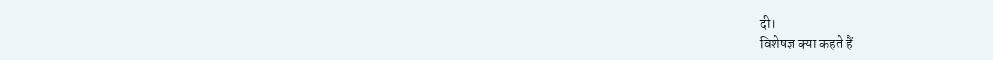दी।
विशेषज्ञ क्या कहते हैं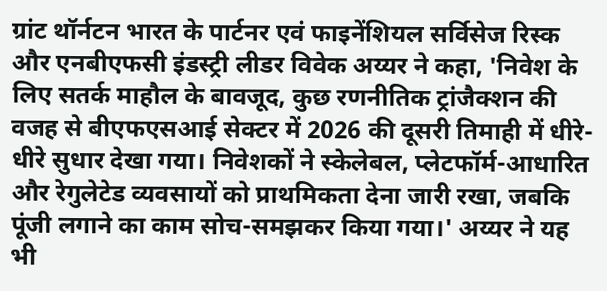ग्रांट थॉर्नटन भारत के पार्टनर एवं फाइनेंशियल सर्विसेज रिस्क और एनबीएफसी इंडस्ट्री लीडर विवेक अय्यर ने कहा, 'निवेश के लिए सतर्क माहौल के बावजूद, कुछ रणनीतिक ट्रांजैक्शन की वजह से बीएफएसआई सेक्टर में 2026 की दूसरी तिमाही में धीरे-धीरे सुधार देखा गया। निवेशकों ने स्केलेबल, प्लेटफॉर्म-आधारित और रेगुलेटेड व्यवसायों को प्राथमिकता देना जारी रखा, जबकि पूंजी लगाने का काम सोच-समझकर किया गया।' अय्यर ने यह भी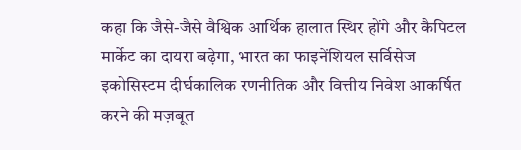कहा कि जैसे-जैसे वैश्विक आर्थिक हालात स्थिर होंगे और कैपिटल मार्केट का दायरा बढ़ेगा, भारत का फाइनेंशियल सर्विसेज इकोसिस्टम दीर्घकालिक रणनीतिक और वित्तीय निवेश आकर्षित करने की मज़बूत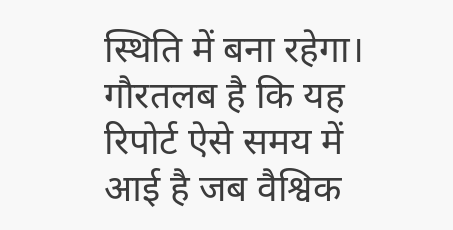स्थिति में बना रहेगा। गौरतलब है कि यह रिपोर्ट ऐसे समय में आई है जब वैश्विक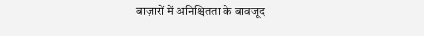बाज़ारों में अनिश्चितता के बावजूद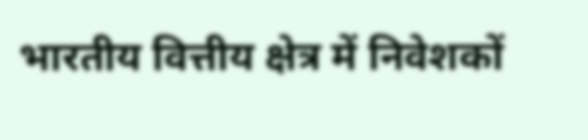भारतीय वित्तीय क्षेत्र में निवेशकों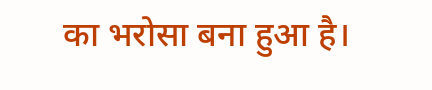का भरोसा बना हुआ है।